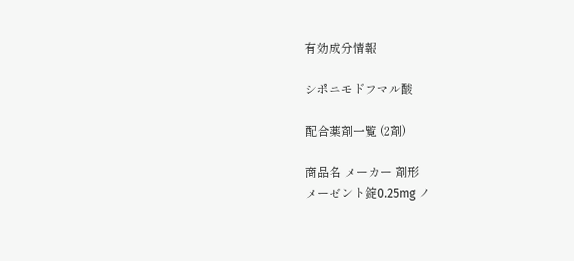有効成分情報

シポニモドフマル酸

配合薬剤一覧 (2剤)

商品名 メーカー 剤形
メーゼント錠0.25mg ノ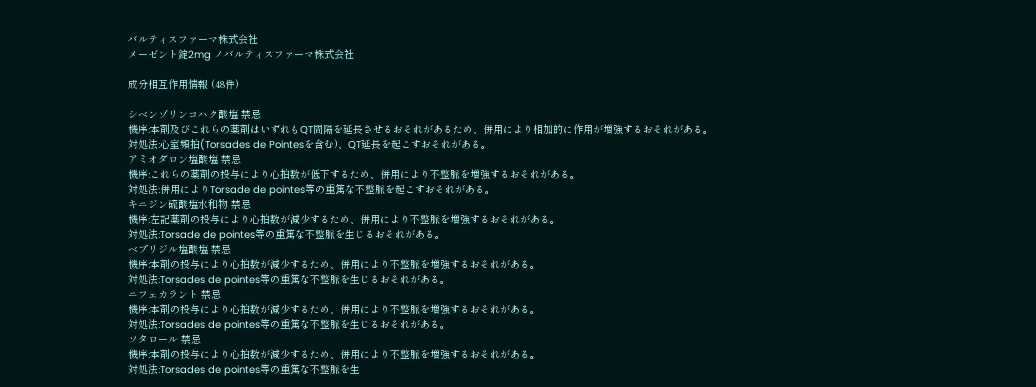バルティスファーマ株式会社
メーゼント錠2mg ノバルティスファーマ株式会社

成分相互作用情報 (48件)

シベンゾリンコハク酸塩 禁忌
機序:本剤及びこれらの薬剤はいずれもQT間隔を延長させるおそれがあるため、併用により相加的に作用が増強するおそれがある。
対処法:心室頻拍(Torsades de Pointesを含む)、QT延長を起こすおそれがある。
アミオダロン塩酸塩 禁忌
機序:これらの薬剤の投与により心拍数が低下するため、併用により不整脈を増強するおそれがある。
対処法:併用によりTorsade de pointes等の重篤な不整脈を起こすおそれがある。
キニジン硫酸塩水和物 禁忌
機序:左記薬剤の投与により心拍数が減少するため、併用により不整脈を増強するおそれがある。
対処法:Torsade de pointes等の重篤な不整脈を生じるおそれがある。
ベプリジル塩酸塩 禁忌
機序:本剤の投与により心拍数が減少するため、併用により不整脈を増強するおそれがある。
対処法:Torsades de pointes等の重篤な不整脈を生じるおそれがある。
ニフェカラント 禁忌
機序:本剤の投与により心拍数が減少するため、併用により不整脈を増強するおそれがある。
対処法:Torsades de pointes等の重篤な不整脈を生じるおそれがある。
ソタロール 禁忌
機序:本剤の投与により心拍数が減少するため、併用により不整脈を増強するおそれがある。
対処法:Torsades de pointes等の重篤な不整脈を生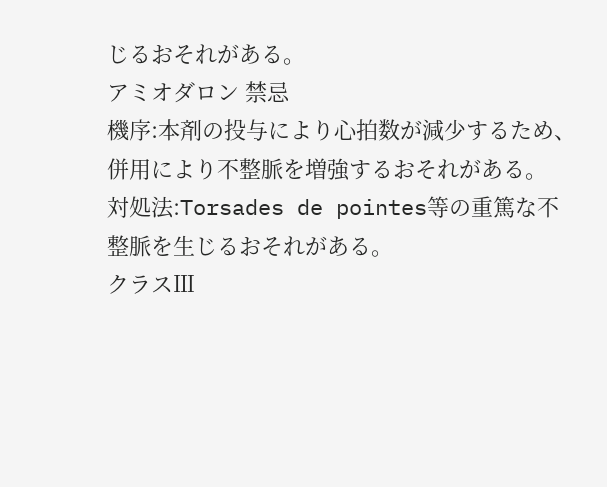じるおそれがある。
アミオダロン 禁忌
機序:本剤の投与により心拍数が減少するため、併用により不整脈を増強するおそれがある。
対処法:Torsades de pointes等の重篤な不整脈を生じるおそれがある。
クラスⅢ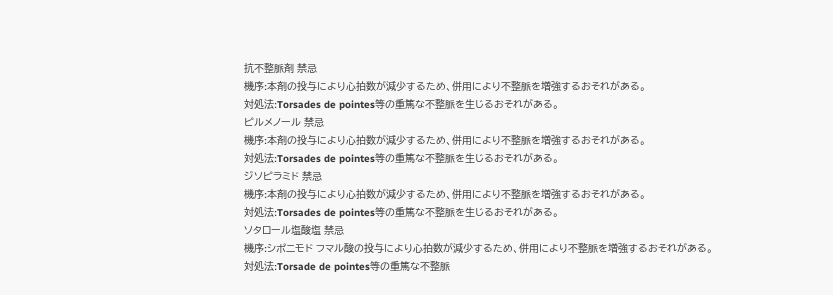抗不整脈剤 禁忌
機序:本剤の投与により心拍数が減少するため、併用により不整脈を増強するおそれがある。
対処法:Torsades de pointes等の重篤な不整脈を生じるおそれがある。
ピルメノール 禁忌
機序:本剤の投与により心拍数が減少するため、併用により不整脈を増強するおそれがある。
対処法:Torsades de pointes等の重篤な不整脈を生じるおそれがある。
ジソピラミド 禁忌
機序:本剤の投与により心拍数が減少するため、併用により不整脈を増強するおそれがある。
対処法:Torsades de pointes等の重篤な不整脈を生じるおそれがある。
ソタロール塩酸塩 禁忌
機序:シポニモド フマル酸の投与により心拍数が減少するため、併用により不整脈を増強するおそれがある。
対処法:Torsade de pointes等の重篤な不整脈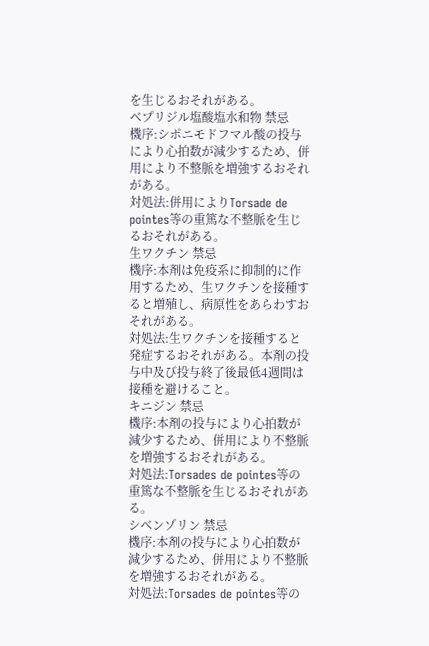を生じるおそれがある。
ベプリジル塩酸塩水和物 禁忌
機序:シポニモドフマル酸の投与により心拍数が減少するため、併用により不整脈を増強するおそれがある。
対処法:併用によりTorsade de pointes等の重篤な不整脈を生じるおそれがある。
生ワクチン 禁忌
機序:本剤は免疫系に抑制的に作用するため、生ワクチンを接種すると増殖し、病原性をあらわすおそれがある。
対処法:生ワクチンを接種すると発症するおそれがある。本剤の投与中及び投与終了後最低4週間は接種を避けること。
キニジン 禁忌
機序:本剤の投与により心拍数が減少するため、併用により不整脈を増強するおそれがある。
対処法:Torsades de pointes等の重篤な不整脈を生じるおそれがある。
シベンゾリン 禁忌
機序:本剤の投与により心拍数が減少するため、併用により不整脈を増強するおそれがある。
対処法:Torsades de pointes等の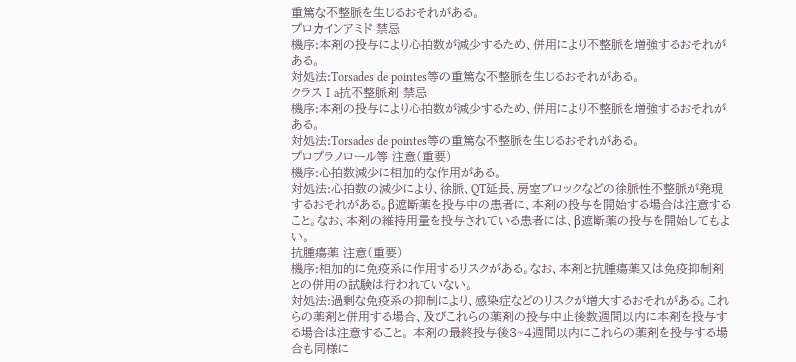重篤な不整脈を生じるおそれがある。
プロカインアミド 禁忌
機序:本剤の投与により心拍数が減少するため、併用により不整脈を増強するおそれがある。
対処法:Torsades de pointes等の重篤な不整脈を生じるおそれがある。
クラスⅠa抗不整脈剤 禁忌
機序:本剤の投与により心拍数が減少するため、併用により不整脈を増強するおそれがある。
対処法:Torsades de pointes等の重篤な不整脈を生じるおそれがある。
プロプラノロール等 注意(重要)
機序:心拍数減少に相加的な作用がある。
対処法:心拍数の減少により、徐脈、QT延長、房室ブロックなどの徐脈性不整脈が発現するおそれがある。β遮断薬を投与中の患者に、本剤の投与を開始する場合は注意すること。なお、本剤の維持用量を投与されている患者には、β遮断薬の投与を開始してもよい。
抗腫瘍薬 注意(重要)
機序:相加的に免疫系に作用するリスクがある。なお、本剤と抗腫瘍薬又は免疫抑制剤との併用の試験は行われていない。
対処法:過剰な免疫系の抑制により、感染症などのリスクが増大するおそれがある。これらの薬剤と併用する場合、及びこれらの薬剤の投与中止後数週間以内に本剤を投与する場合は注意すること。 本剤の最終投与後3~4週間以内にこれらの薬剤を投与する場合も同様に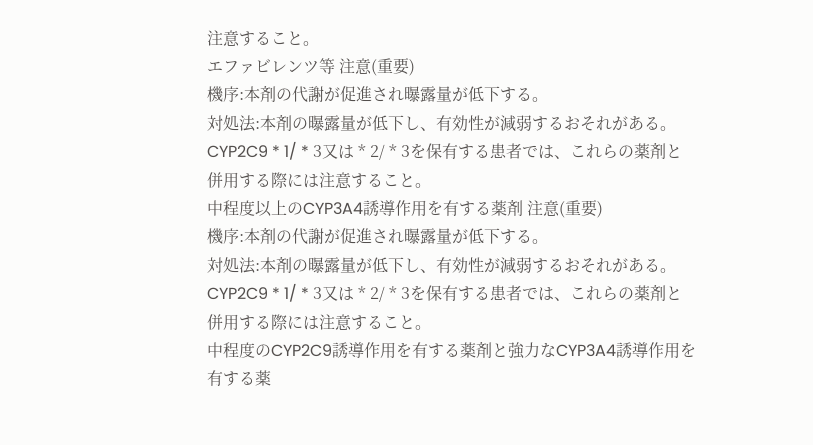注意すること。
エファビレンツ等 注意(重要)
機序:本剤の代謝が促進され曝露量が低下する。
対処法:本剤の曝露量が低下し、有効性が減弱するおそれがある。CYP2C9 * 1/ * 3又は * 2/ * 3を保有する患者では、これらの薬剤と併用する際には注意すること。
中程度以上のCYP3A4誘導作用を有する薬剤 注意(重要)
機序:本剤の代謝が促進され曝露量が低下する。
対処法:本剤の曝露量が低下し、有効性が減弱するおそれがある。CYP2C9 * 1/ * 3又は * 2/ * 3を保有する患者では、これらの薬剤と併用する際には注意すること。
中程度のCYP2C9誘導作用を有する薬剤と強力なCYP3A4誘導作用を有する薬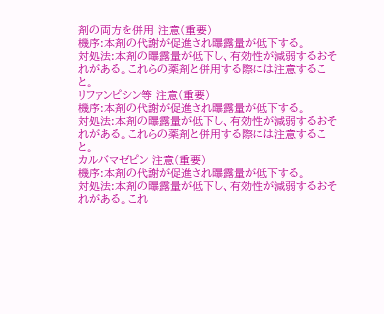剤の両方を併用 注意(重要)
機序:本剤の代謝が促進され曝露量が低下する。
対処法:本剤の曝露量が低下し、有効性が減弱するおそれがある。これらの薬剤と併用する際には注意すること。
リファンピシン等 注意(重要)
機序:本剤の代謝が促進され曝露量が低下する。
対処法:本剤の曝露量が低下し、有効性が減弱するおそれがある。これらの薬剤と併用する際には注意すること。
カルバマゼピン 注意(重要)
機序:本剤の代謝が促進され曝露量が低下する。
対処法:本剤の曝露量が低下し、有効性が減弱するおそれがある。これ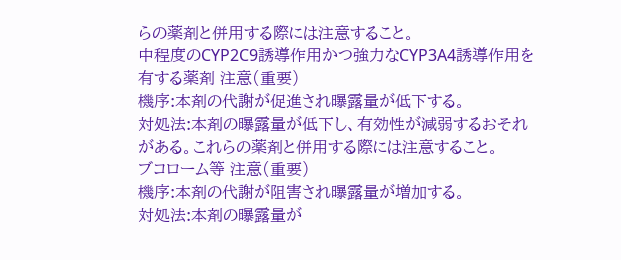らの薬剤と併用する際には注意すること。
中程度のCYP2C9誘導作用かつ強力なCYP3A4誘導作用を有する薬剤 注意(重要)
機序:本剤の代謝が促進され曝露量が低下する。
対処法:本剤の曝露量が低下し、有効性が減弱するおそれがある。これらの薬剤と併用する際には注意すること。
ブコローム等 注意(重要)
機序:本剤の代謝が阻害され曝露量が増加する。
対処法:本剤の曝露量が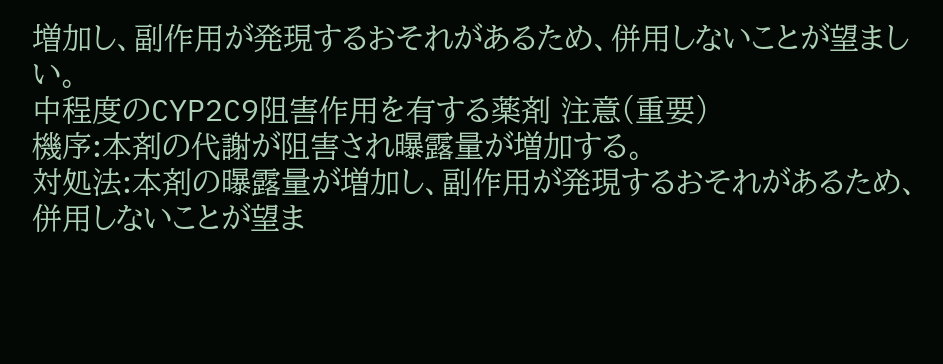増加し、副作用が発現するおそれがあるため、併用しないことが望ましい。
中程度のCYP2C9阻害作用を有する薬剤 注意(重要)
機序:本剤の代謝が阻害され曝露量が増加する。
対処法:本剤の曝露量が増加し、副作用が発現するおそれがあるため、併用しないことが望ま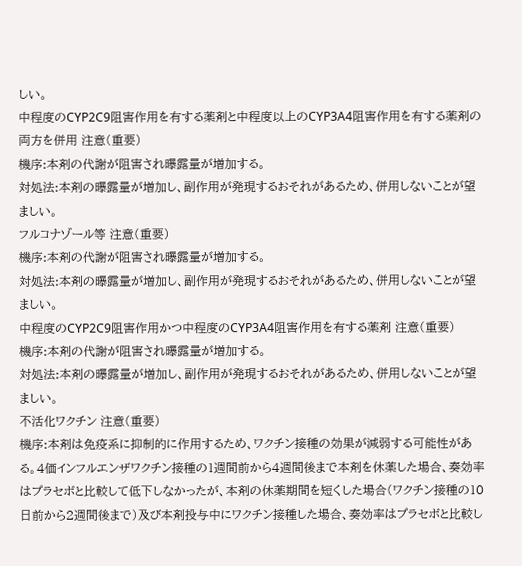しい。
中程度のCYP2C9阻害作用を有する薬剤と中程度以上のCYP3A4阻害作用を有する薬剤の両方を併用 注意(重要)
機序:本剤の代謝が阻害され曝露量が増加する。
対処法:本剤の曝露量が増加し、副作用が発現するおそれがあるため、併用しないことが望ましい。
フルコナゾール等 注意(重要)
機序:本剤の代謝が阻害され曝露量が増加する。
対処法:本剤の曝露量が増加し、副作用が発現するおそれがあるため、併用しないことが望ましい。
中程度のCYP2C9阻害作用かつ中程度のCYP3A4阻害作用を有する薬剤 注意(重要)
機序:本剤の代謝が阻害され曝露量が増加する。
対処法:本剤の曝露量が増加し、副作用が発現するおそれがあるため、併用しないことが望ましい。
不活化ワクチン 注意(重要)
機序:本剤は免疫系に抑制的に作用するため、ワクチン接種の効果が減弱する可能性がある。4価インフルエンザワクチン接種の1週間前から4週間後まで本剤を休薬した場合、奏効率はプラセボと比較して低下しなかったが、本剤の休薬期間を短くした場合(ワクチン接種の10日前から2週間後まで)及び本剤投与中にワクチン接種した場合、奏効率はプラセボと比較し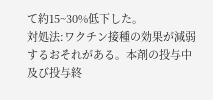て約15~30%低下した。
対処法:ワクチン接種の効果が減弱するおそれがある。本剤の投与中及び投与終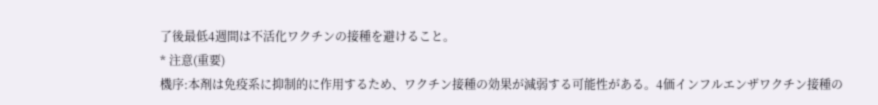了後最低4週間は不活化ワクチンの接種を避けること。
* 注意(重要)
機序:本剤は免疫系に抑制的に作用するため、ワクチン接種の効果が減弱する可能性がある。4価インフルエンザワクチン接種の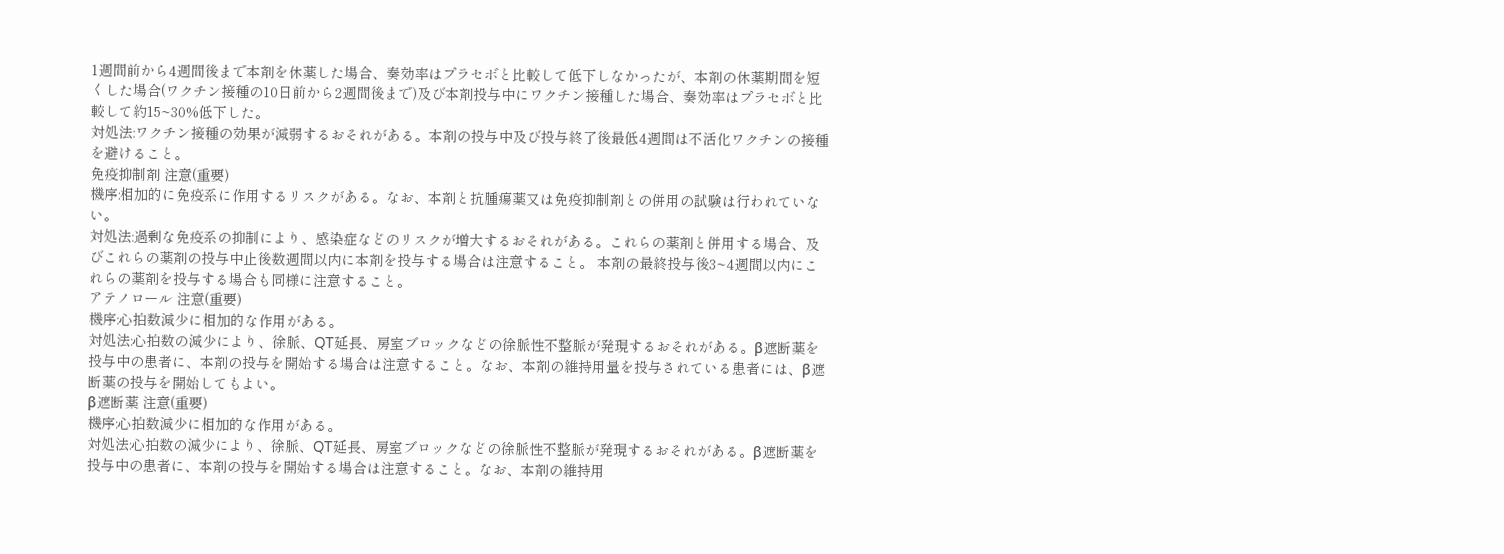1週間前から4週間後まで本剤を休薬した場合、奏効率はプラセボと比較して低下しなかったが、本剤の休薬期間を短くした場合(ワクチン接種の10日前から2週間後まで)及び本剤投与中にワクチン接種した場合、奏効率はプラセボと比較して約15~30%低下した。
対処法:ワクチン接種の効果が減弱するおそれがある。本剤の投与中及び投与終了後最低4週間は不活化ワクチンの接種を避けること。
免疫抑制剤 注意(重要)
機序:相加的に免疫系に作用するリスクがある。なお、本剤と抗腫瘍薬又は免疫抑制剤との併用の試験は行われていない。
対処法:過剰な免疫系の抑制により、感染症などのリスクが増大するおそれがある。これらの薬剤と併用する場合、及びこれらの薬剤の投与中止後数週間以内に本剤を投与する場合は注意すること。 本剤の最終投与後3~4週間以内にこれらの薬剤を投与する場合も同様に注意すること。
アテノロール 注意(重要)
機序:心拍数減少に相加的な作用がある。
対処法:心拍数の減少により、徐脈、QT延長、房室ブロックなどの徐脈性不整脈が発現するおそれがある。β遮断薬を投与中の患者に、本剤の投与を開始する場合は注意すること。なお、本剤の維持用量を投与されている患者には、β遮断薬の投与を開始してもよい。
β遮断薬 注意(重要)
機序:心拍数減少に相加的な作用がある。
対処法:心拍数の減少により、徐脈、QT延長、房室ブロックなどの徐脈性不整脈が発現するおそれがある。β遮断薬を投与中の患者に、本剤の投与を開始する場合は注意すること。なお、本剤の維持用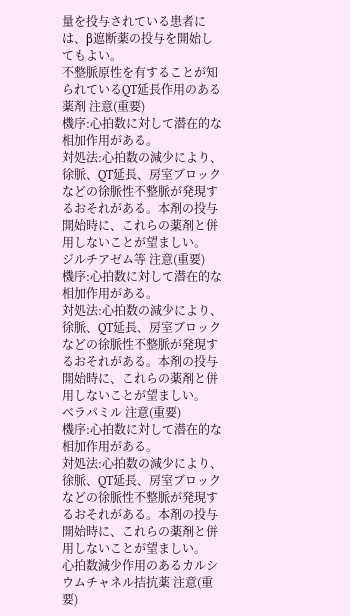量を投与されている患者には、β遮断薬の投与を開始してもよい。
不整脈原性を有することが知られているQT延長作用のある薬剤 注意(重要)
機序:心拍数に対して潜在的な相加作用がある。
対処法:心拍数の減少により、徐脈、QT延長、房室ブロックなどの徐脈性不整脈が発現するおそれがある。本剤の投与開始時に、これらの薬剤と併用しないことが望ましい。
ジルチアゼム等 注意(重要)
機序:心拍数に対して潜在的な相加作用がある。
対処法:心拍数の減少により、徐脈、QT延長、房室ブロックなどの徐脈性不整脈が発現するおそれがある。本剤の投与開始時に、これらの薬剤と併用しないことが望ましい。
ベラパミル 注意(重要)
機序:心拍数に対して潜在的な相加作用がある。
対処法:心拍数の減少により、徐脈、QT延長、房室ブロックなどの徐脈性不整脈が発現するおそれがある。本剤の投与開始時に、これらの薬剤と併用しないことが望ましい。
心拍数減少作用のあるカルシウムチャネル拮抗薬 注意(重要)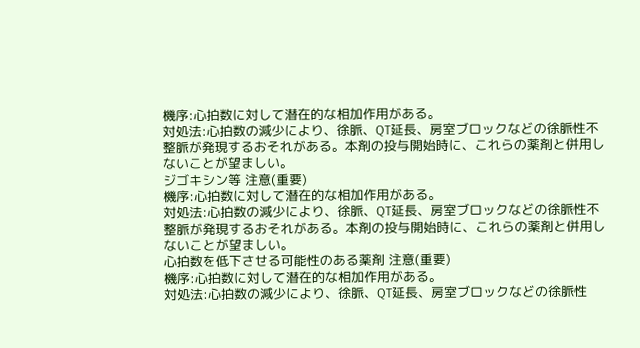機序:心拍数に対して潜在的な相加作用がある。
対処法:心拍数の減少により、徐脈、QT延長、房室ブロックなどの徐脈性不整脈が発現するおそれがある。本剤の投与開始時に、これらの薬剤と併用しないことが望ましい。
ジゴキシン等 注意(重要)
機序:心拍数に対して潜在的な相加作用がある。
対処法:心拍数の減少により、徐脈、QT延長、房室ブロックなどの徐脈性不整脈が発現するおそれがある。本剤の投与開始時に、これらの薬剤と併用しないことが望ましい。
心拍数を低下させる可能性のある薬剤 注意(重要)
機序:心拍数に対して潜在的な相加作用がある。
対処法:心拍数の減少により、徐脈、QT延長、房室ブロックなどの徐脈性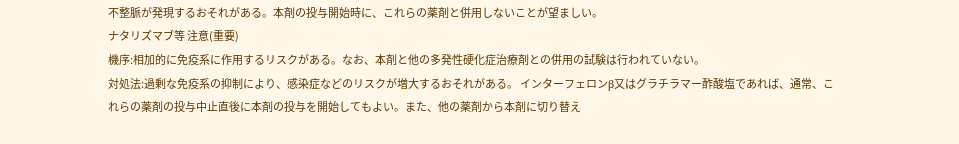不整脈が発現するおそれがある。本剤の投与開始時に、これらの薬剤と併用しないことが望ましい。
ナタリズマブ等 注意(重要)
機序:相加的に免疫系に作用するリスクがある。なお、本剤と他の多発性硬化症治療剤との併用の試験は行われていない。
対処法:過剰な免疫系の抑制により、感染症などのリスクが増大するおそれがある。 インターフェロンβ又はグラチラマー酢酸塩であれば、通常、これらの薬剤の投与中止直後に本剤の投与を開始してもよい。また、他の薬剤から本剤に切り替え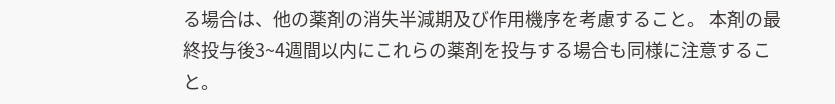る場合は、他の薬剤の消失半減期及び作用機序を考慮すること。 本剤の最終投与後3~4週間以内にこれらの薬剤を投与する場合も同様に注意すること。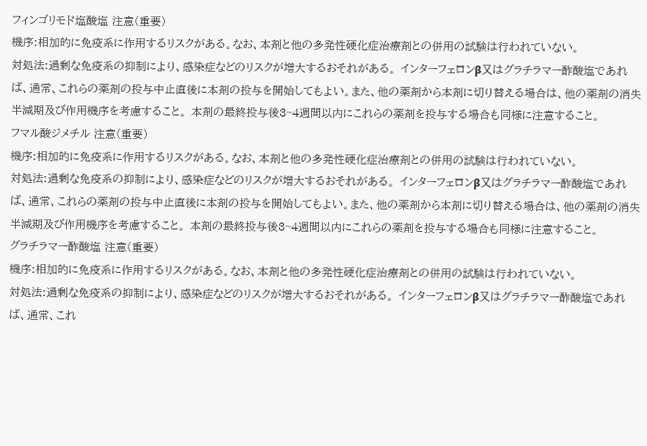フィンゴリモド塩酸塩 注意(重要)
機序:相加的に免疫系に作用するリスクがある。なお、本剤と他の多発性硬化症治療剤との併用の試験は行われていない。
対処法:過剰な免疫系の抑制により、感染症などのリスクが増大するおそれがある。 インターフェロンβ又はグラチラマー酢酸塩であれば、通常、これらの薬剤の投与中止直後に本剤の投与を開始してもよい。また、他の薬剤から本剤に切り替える場合は、他の薬剤の消失半減期及び作用機序を考慮すること。 本剤の最終投与後3~4週間以内にこれらの薬剤を投与する場合も同様に注意すること。
フマル酸ジメチル 注意(重要)
機序:相加的に免疫系に作用するリスクがある。なお、本剤と他の多発性硬化症治療剤との併用の試験は行われていない。
対処法:過剰な免疫系の抑制により、感染症などのリスクが増大するおそれがある。 インターフェロンβ又はグラチラマー酢酸塩であれば、通常、これらの薬剤の投与中止直後に本剤の投与を開始してもよい。また、他の薬剤から本剤に切り替える場合は、他の薬剤の消失半減期及び作用機序を考慮すること。 本剤の最終投与後3~4週間以内にこれらの薬剤を投与する場合も同様に注意すること。
グラチラマー酢酸塩 注意(重要)
機序:相加的に免疫系に作用するリスクがある。なお、本剤と他の多発性硬化症治療剤との併用の試験は行われていない。
対処法:過剰な免疫系の抑制により、感染症などのリスクが増大するおそれがある。 インターフェロンβ又はグラチラマー酢酸塩であれば、通常、これ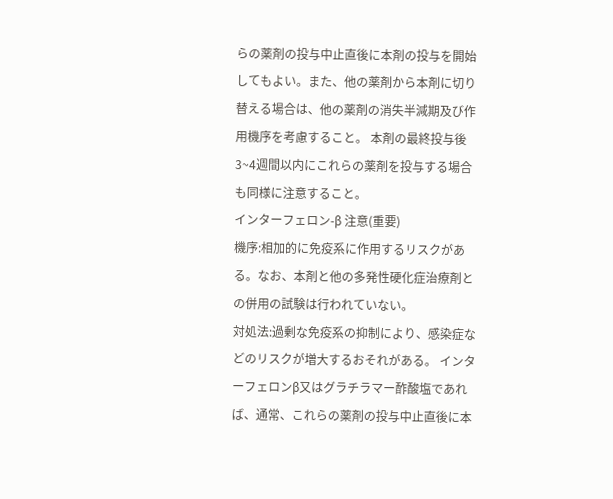らの薬剤の投与中止直後に本剤の投与を開始してもよい。また、他の薬剤から本剤に切り替える場合は、他の薬剤の消失半減期及び作用機序を考慮すること。 本剤の最終投与後3~4週間以内にこれらの薬剤を投与する場合も同様に注意すること。
インターフェロン-β 注意(重要)
機序:相加的に免疫系に作用するリスクがある。なお、本剤と他の多発性硬化症治療剤との併用の試験は行われていない。
対処法:過剰な免疫系の抑制により、感染症などのリスクが増大するおそれがある。 インターフェロンβ又はグラチラマー酢酸塩であれば、通常、これらの薬剤の投与中止直後に本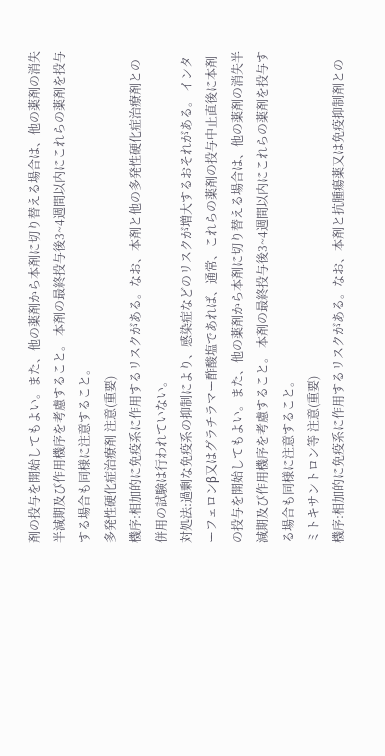剤の投与を開始してもよい。また、他の薬剤から本剤に切り替える場合は、他の薬剤の消失半減期及び作用機序を考慮すること。 本剤の最終投与後3~4週間以内にこれらの薬剤を投与する場合も同様に注意すること。
多発性硬化症治療剤 注意(重要)
機序:相加的に免疫系に作用するリスクがある。なお、本剤と他の多発性硬化症治療剤との併用の試験は行われていない。
対処法:過剰な免疫系の抑制により、感染症などのリスクが増大するおそれがある。 インターフェロンβ又はグラチラマー酢酸塩であれば、通常、これらの薬剤の投与中止直後に本剤の投与を開始してもよい。また、他の薬剤から本剤に切り替える場合は、他の薬剤の消失半減期及び作用機序を考慮すること。 本剤の最終投与後3~4週間以内にこれらの薬剤を投与する場合も同様に注意すること。
ミトキサントロン等 注意(重要)
機序:相加的に免疫系に作用するリスクがある。なお、本剤と抗腫瘍薬又は免疫抑制剤との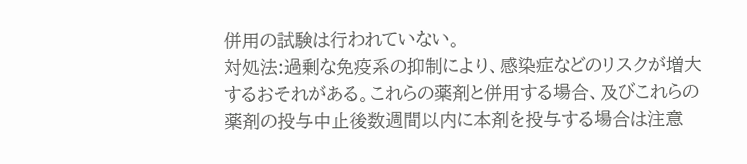併用の試験は行われていない。
対処法:過剰な免疫系の抑制により、感染症などのリスクが増大するおそれがある。これらの薬剤と併用する場合、及びこれらの薬剤の投与中止後数週間以内に本剤を投与する場合は注意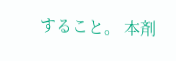すること。 本剤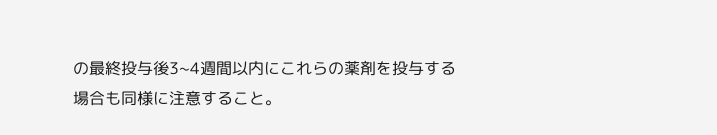の最終投与後3~4週間以内にこれらの薬剤を投与する場合も同様に注意すること。